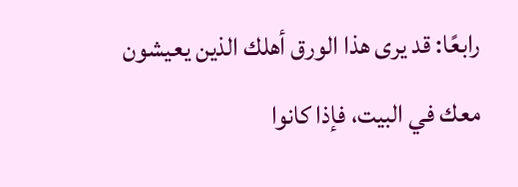رابعًا: قد يرى هذا الورق أهلك الذين يعيشون معك في البيت، فإذا كانوا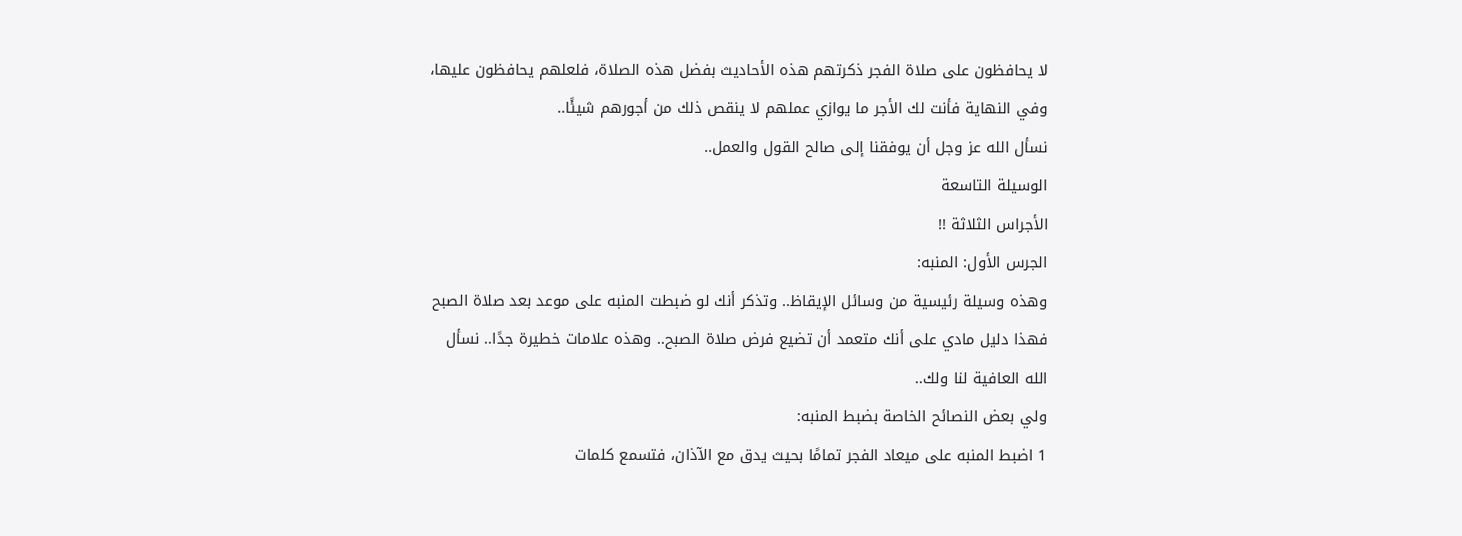لا يحافظون على صلاة الفجر ذكرتهم هذه الأحاديث بفضل هذه الصلاة، فلعلهم يحافظون عليها، وفي النهاية فأنت لك الأجر ما يوازي عملهم لا ينقص ذلك من أجورهم شيئًا..
نسأل الله عز وجل أن يوفقنا إلى صالح القول والعمل..
الوسيلة التاسعة
الأجراس الثلاثة !!
الجرس الأول: المنبه:
وهذه وسيلة رئيسية من وسائل الإيقاظ.. وتذكر أنك لو ضبطت المنبه على موعد بعد صلاة الصبح فهذا دليل مادي على أنك متعمد أن تضيع فرض صلاة الصبح.. وهذه علامات خطيرة جدًا.. نسأل الله العافية لنا ولك..
ولي بعض النصائح الخاصة بضبط المنبه:
1 اضبط المنبه على ميعاد الفجر تمامًا بحيث يدق مع الآذان، فتسمع كلمات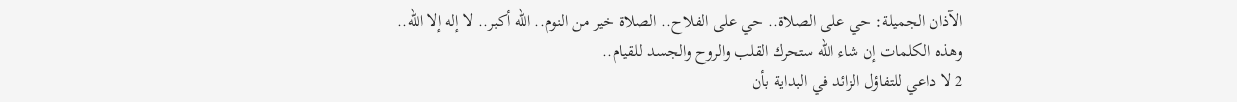الآذان الجميلة: حي على الصلاة.. حي على الفلاح.. الصلاة خير من النوم.. الله أكبر.. لا إله إلا الله..
وهذه الكلمات إن شاء الله ستحرك القلب والروح والجسد للقيام..
2 لا داعي للتفاؤل الزائد في البداية بأن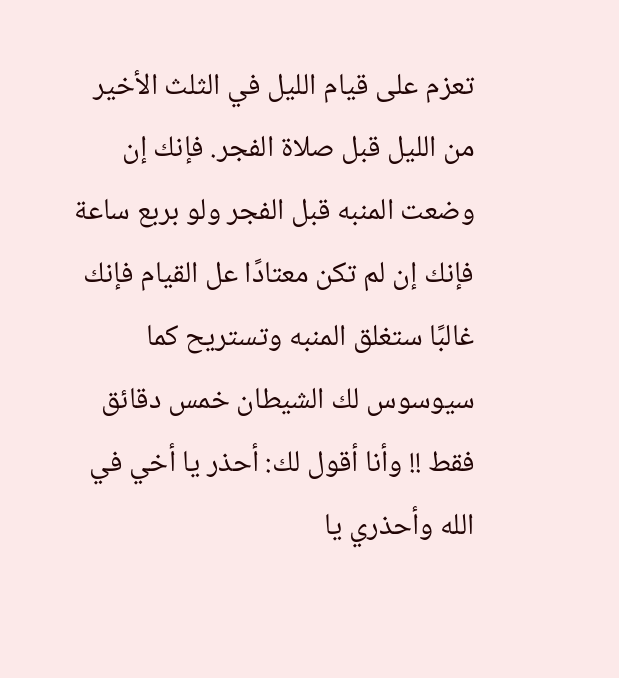تعزم على قيام الليل في الثلث الأخير من الليل قبل صلاة الفجر. فإنك إن وضعت المنبه قبل الفجر ولو بربع ساعة فإنك إن لم تكن معتادًا عل القيام فإنك غالبًا ستغلق المنبه وتستريح كما سيوسوس لك الشيطان خمس دقائق فقط !! وأنا أقول لك: أحذر يا أخي في الله وأحذري يا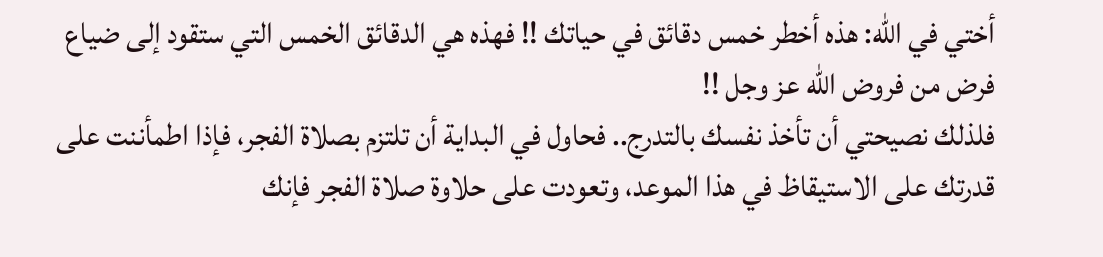أختي في الله: هذه أخطر خمس دقائق في حياتك !! فهذه هي الدقائق الخمس التي ستقود إلى ضياع فرض من فروض الله عز وجل !!
فلذلك نصيحتي أن تأخذ نفسك بالتدرج.. فحاول في البداية أن تلتزم بصلاة الفجر، فإذا اطمأننت على قدرتك على الاستيقاظ في هذا الموعد، وتعودت على حلاوة صلاة الفجر فإنك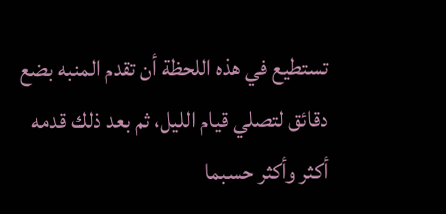تستطيع في هذه اللحظة أن تقدم المنبه بضع دقائق لتصلي قيام الليل، ثم بعد ذلك قدمه أكثر وأكثر حسبما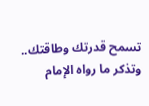تسمح قدرتك وطاقتك..
وتذكر ما رواه الإمام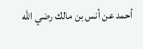أحمد عن أنس بن مالك رضي الله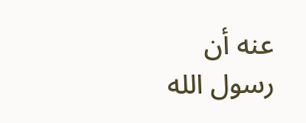عنه أن رسول الله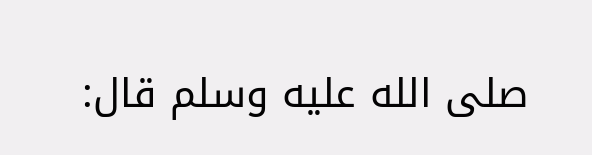صلى الله عليه وسلم قال: